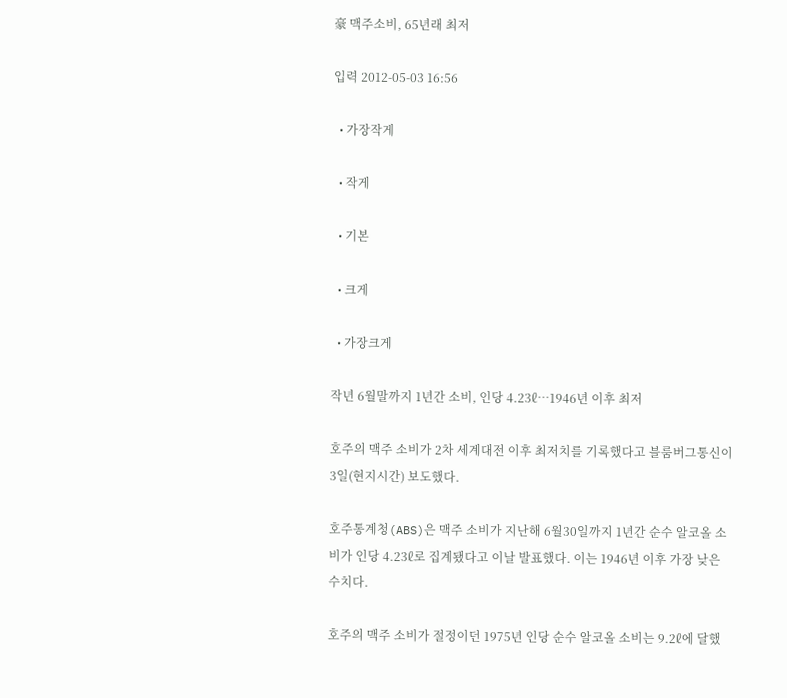豪 맥주소비, 65년래 최저

입력 2012-05-03 16:56

  • 가장작게

  • 작게

  • 기본

  • 크게

  • 가장크게

작년 6월말까지 1년간 소비, 인당 4.23ℓ…1946년 이후 최저

호주의 맥주 소비가 2차 세계대전 이후 최저치를 기록했다고 블룸버그통신이 3일(현지시간) 보도했다.

호주통계청(ABS)은 맥주 소비가 지난해 6월30일까지 1년간 순수 알코올 소비가 인당 4.23ℓ로 집계됐다고 이날 발표했다. 이는 1946년 이후 가장 낮은 수치다.

호주의 맥주 소비가 절정이던 1975년 인당 순수 알코올 소비는 9.2ℓ에 달했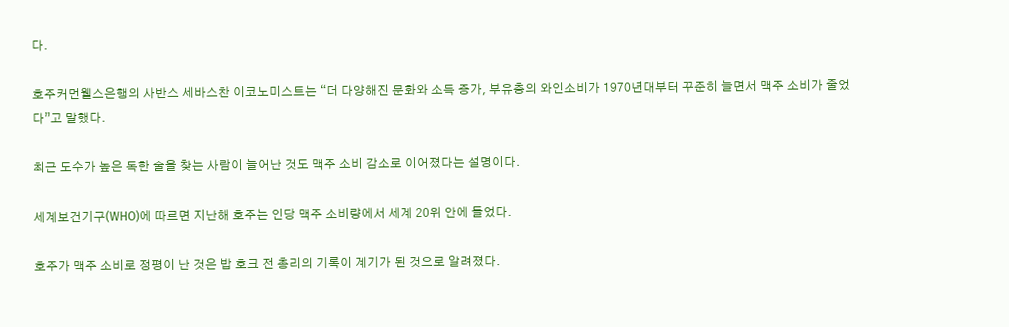다.

호주커먼웰스은행의 사반스 세바스찬 이코노미스트는 “더 다양해진 문화와 소득 증가, 부유층의 와인소비가 1970년대부터 꾸준히 늘면서 맥주 소비가 줄었다”고 말했다.

최근 도수가 높은 독한 술을 찾는 사람이 늘어난 것도 맥주 소비 감소로 이어졌다는 설명이다.

세계보건기구(WHO)에 따르면 지난해 호주는 인당 맥주 소비량에서 세계 20위 안에 들었다.

호주가 맥주 소비로 정평이 난 것은 밥 호크 전 총리의 기록이 계기가 된 것으로 알려졌다.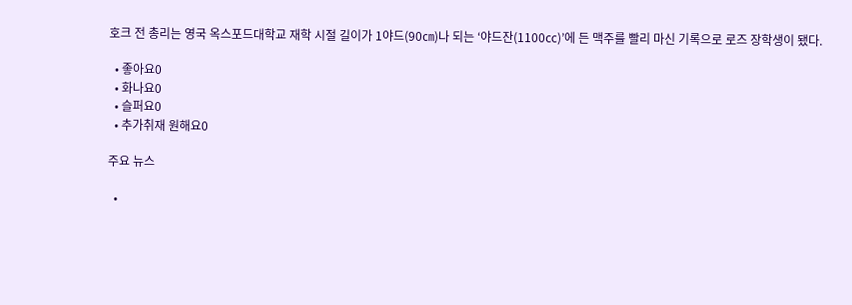호크 전 총리는 영국 옥스포드대학교 재학 시절 길이가 1야드(90㎝)나 되는 ‘야드잔(1100㏄)’에 든 맥주를 빨리 마신 기록으로 로즈 장학생이 됐다.

  • 좋아요0
  • 화나요0
  • 슬퍼요0
  • 추가취재 원해요0

주요 뉴스

  •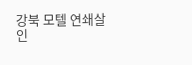강북 모텔 연쇄살인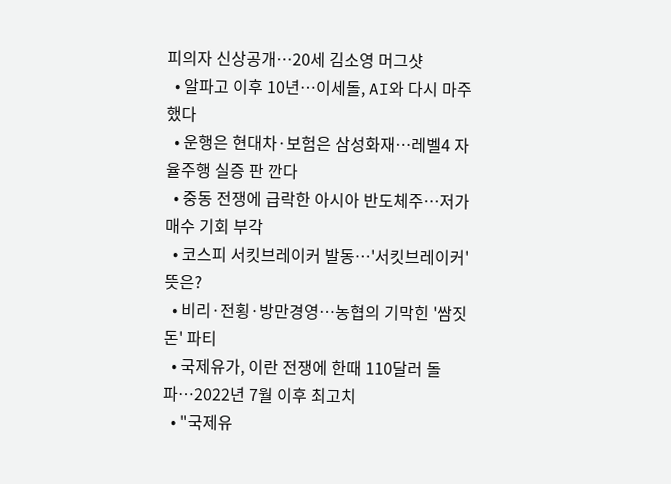피의자 신상공개…20세 김소영 머그샷
  • 알파고 이후 10년…이세돌, AI와 다시 마주했다
  • 운행은 현대차·보험은 삼성화재⋯레벨4 자율주행 실증 판 깐다
  • 중동 전쟁에 급락한 아시아 반도체주…저가 매수 기회 부각
  • 코스피 서킷브레이커 발동…'서킷브레이커' 뜻은?
  • 비리·전횡·방만경영…농협의 기막힌 '쌈짓돈' 파티
  • 국제유가, 이란 전쟁에 한때 110달러 돌파…2022년 7월 이후 최고치
  • "국제유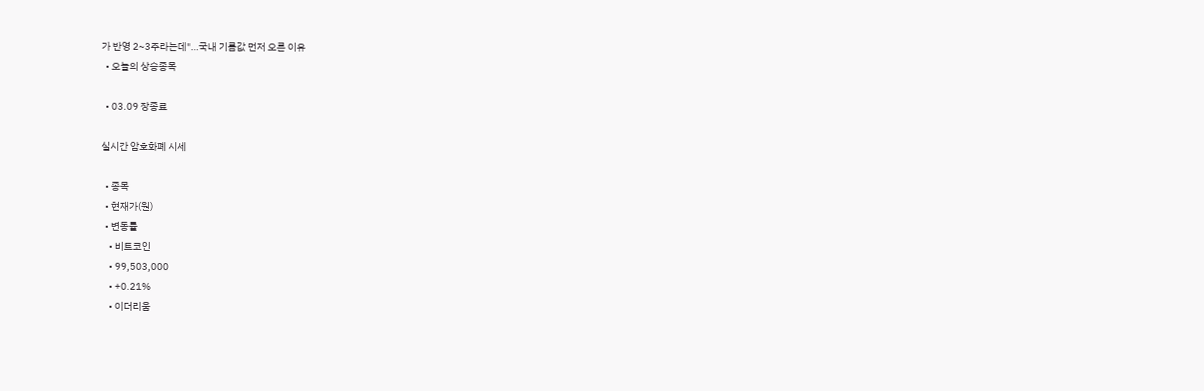가 반영 2~3주라는데"…국내 기름값 먼저 오른 이유
  • 오늘의 상승종목

  • 03.09 장종료

실시간 암호화폐 시세

  • 종목
  • 현재가(원)
  • 변동률
    • 비트코인
    • 99,503,000
    • +0.21%
    • 이더리움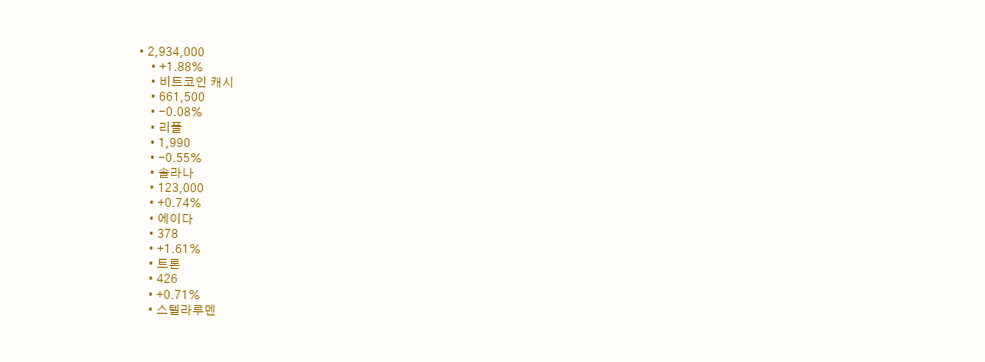• 2,934,000
    • +1.88%
    • 비트코인 캐시
    • 661,500
    • -0.08%
    • 리플
    • 1,990
    • -0.55%
    • 솔라나
    • 123,000
    • +0.74%
    • 에이다
    • 378
    • +1.61%
    • 트론
    • 426
    • +0.71%
    • 스텔라루멘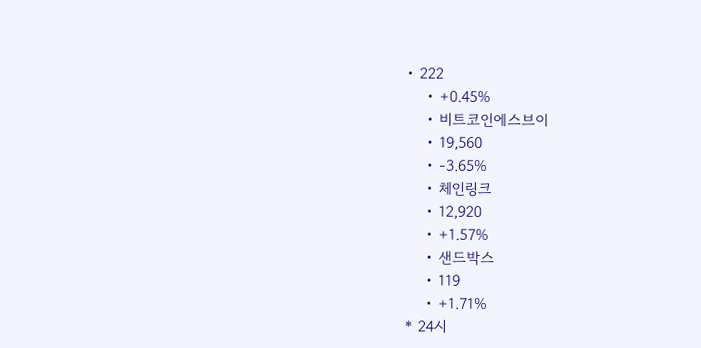• 222
    • +0.45%
    • 비트코인에스브이
    • 19,560
    • -3.65%
    • 체인링크
    • 12,920
    • +1.57%
    • 샌드박스
    • 119
    • +1.71%
* 24시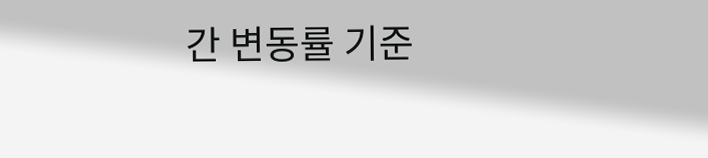간 변동률 기준